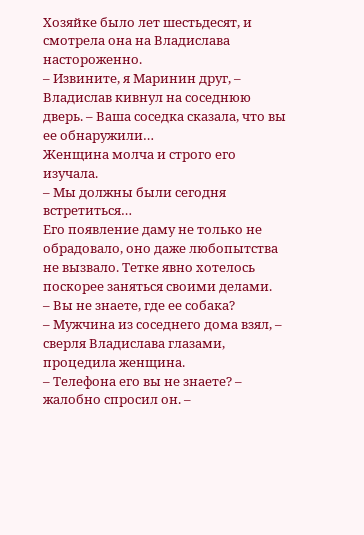Хозяйке было лет шестьдесят, и смотрела она на Владислава настороженно.
– Извините, я Маринин друг, – Владислав кивнул на соседнюю дверь. – Ваша соседка сказала, что вы ее обнаружили…
Женщина молча и строго его изучала.
– Мы должны были сегодня встретиться…
Его появление даму не только не обрадовало, оно даже любопытства не вызвало. Тетке явно хотелось поскорее заняться своими делами.
– Вы не знаете, где ее собака?
– Мужчина из соседнего дома взял, – сверля Владислава глазами, процедила женщина.
– Телефона его вы не знаете? – жалобно спросил он. –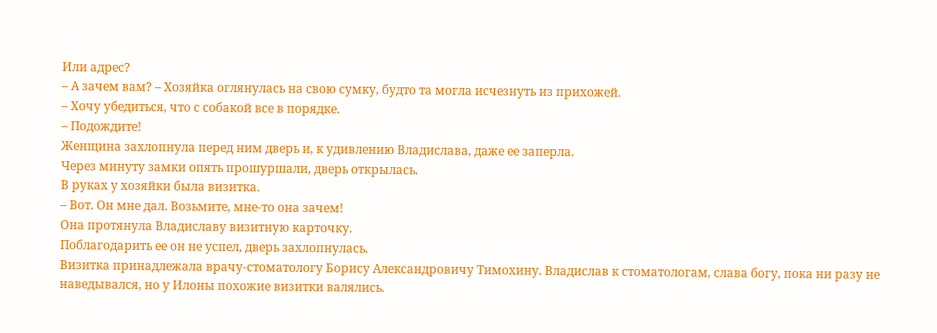Или адрес?
– А зачем вам? – Хозяйка оглянулась на свою сумку, будто та могла исчезнуть из прихожей.
– Хочу убедиться, что с собакой все в порядке.
– Подождите!
Женщина захлопнула перед ним дверь и, к удивлению Владислава, даже ее заперла.
Через минуту замки опять прошуршали, дверь открылась.
В руках у хозяйки была визитка.
– Вот. Он мне дал. Возьмите, мне-то она зачем!
Она протянула Владиславу визитную карточку.
Поблагодарить ее он не успел, дверь захлопнулась.
Визитка принадлежала врачу-стоматологу Борису Александровичу Тимохину. Владислав к стоматологам, слава богу, пока ни разу не наведывался, но у Илоны похожие визитки валялись.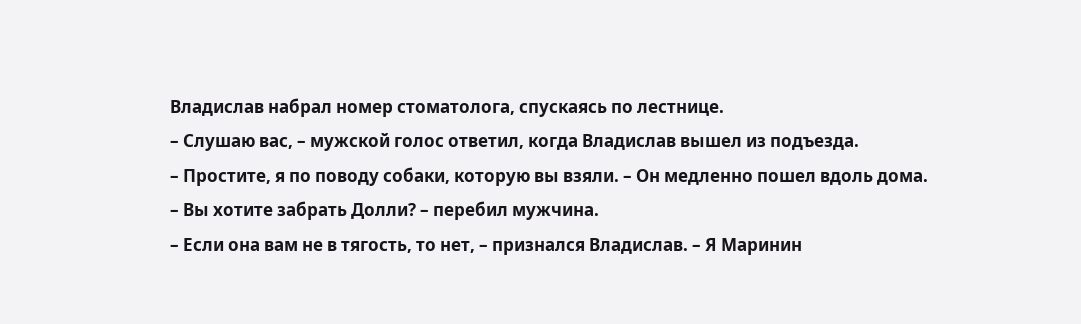Владислав набрал номер стоматолога, спускаясь по лестнице.
– Слушаю вас, – мужской голос ответил, когда Владислав вышел из подъезда.
– Простите, я по поводу собаки, которую вы взяли. – Он медленно пошел вдоль дома.
– Вы хотите забрать Долли? – перебил мужчина.
– Если она вам не в тягость, то нет, – признался Владислав. – Я Маринин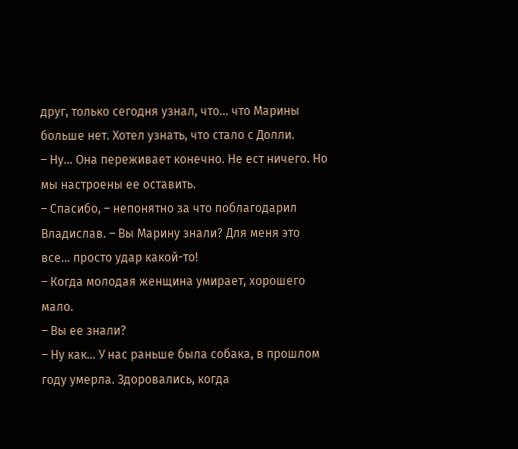друг, только сегодня узнал, что… что Марины больше нет. Хотел узнать, что стало с Долли.
– Ну… Она переживает конечно. Не ест ничего. Но мы настроены ее оставить.
– Спасибо, – непонятно за что поблагодарил Владислав. – Вы Марину знали? Для меня это все… просто удар какой-то!
– Когда молодая женщина умирает, хорошего мало.
– Вы ее знали?
– Ну как… У нас раньше была собака, в прошлом году умерла. Здоровались, когда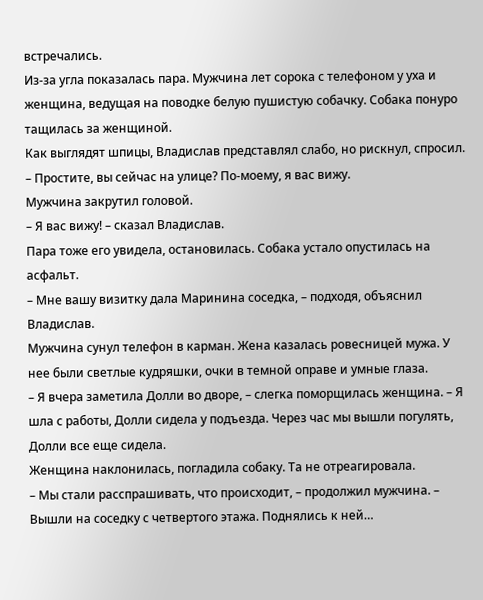встречались.
Из-за угла показалась пара. Мужчина лет сорока с телефоном у уха и женщина, ведущая на поводке белую пушистую собачку. Собака понуро тащилась за женщиной.
Как выглядят шпицы, Владислав представлял слабо, но рискнул, спросил.
– Простите, вы сейчас на улице? По-моему, я вас вижу.
Мужчина закрутил головой.
– Я вас вижу! – сказал Владислав.
Пара тоже его увидела, остановилась. Собака устало опустилась на асфальт.
– Мне вашу визитку дала Маринина соседка, – подходя, объяснил Владислав.
Мужчина сунул телефон в карман. Жена казалась ровесницей мужа. У нее были светлые кудряшки, очки в темной оправе и умные глаза.
– Я вчера заметила Долли во дворе, – слегка поморщилась женщина. – Я шла с работы, Долли сидела у подъезда. Через час мы вышли погулять, Долли все еще сидела.
Женщина наклонилась, погладила собаку. Та не отреагировала.
– Мы стали расспрашивать, что происходит, – продолжил мужчина. – Вышли на соседку с четвертого этажа. Поднялись к ней…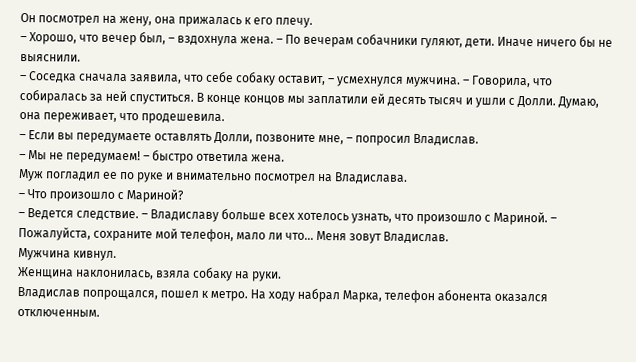Он посмотрел на жену, она прижалась к его плечу.
– Хорошо, что вечер был, – вздохнула жена. – По вечерам собачники гуляют, дети. Иначе ничего бы не выяснили.
– Соседка сначала заявила, что себе собаку оставит, – усмехнулся мужчина. – Говорила, что собиралась за ней спуститься. В конце концов мы заплатили ей десять тысяч и ушли с Долли. Думаю, она переживает, что продешевила.
– Если вы передумаете оставлять Долли, позвоните мне, – попросил Владислав.
– Мы не передумаем! – быстро ответила жена.
Муж погладил ее по руке и внимательно посмотрел на Владислава.
– Что произошло с Мариной?
– Ведется следствие. – Владиславу больше всех хотелось узнать, что произошло с Мариной. – Пожалуйста, сохраните мой телефон, мало ли что… Меня зовут Владислав.
Мужчина кивнул.
Женщина наклонилась, взяла собаку на руки.
Владислав попрощался, пошел к метро. На ходу набрал Марка, телефон абонента оказался отключенным.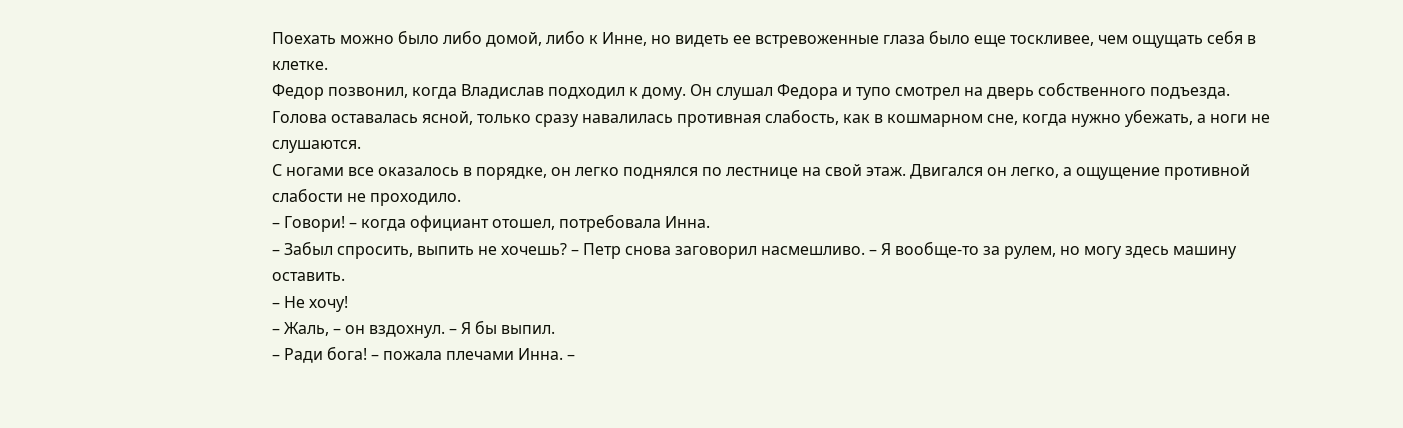Поехать можно было либо домой, либо к Инне, но видеть ее встревоженные глаза было еще тоскливее, чем ощущать себя в клетке.
Федор позвонил, когда Владислав подходил к дому. Он слушал Федора и тупо смотрел на дверь собственного подъезда. Голова оставалась ясной, только сразу навалилась противная слабость, как в кошмарном сне, когда нужно убежать, а ноги не слушаются.
С ногами все оказалось в порядке, он легко поднялся по лестнице на свой этаж. Двигался он легко, а ощущение противной слабости не проходило.
– Говори! – когда официант отошел, потребовала Инна.
– Забыл спросить, выпить не хочешь? – Петр снова заговорил насмешливо. – Я вообще-то за рулем, но могу здесь машину оставить.
– Не хочу!
– Жаль, – он вздохнул. – Я бы выпил.
– Ради бога! – пожала плечами Инна. –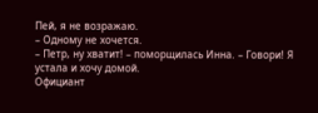Пей, я не возражаю.
– Одному не хочется.
– Петр, ну хватит! – поморщилась Инна. – Говори! Я устала и хочу домой.
Официант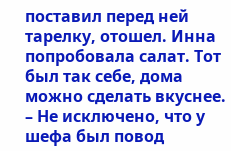поставил перед ней тарелку, отошел. Инна попробовала салат. Тот был так себе, дома можно сделать вкуснее.
– Не исключено, что у шефа был повод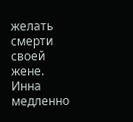желать смерти своей жене.
Инна медленно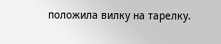положила вилку на тарелку.